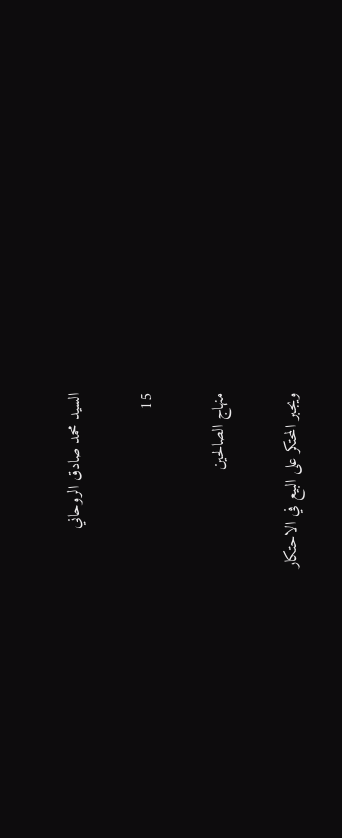السيد محمد صادق الروحاني

15

منهاج الصالحين

ويجبر المحتكر على البيع في الاحتكار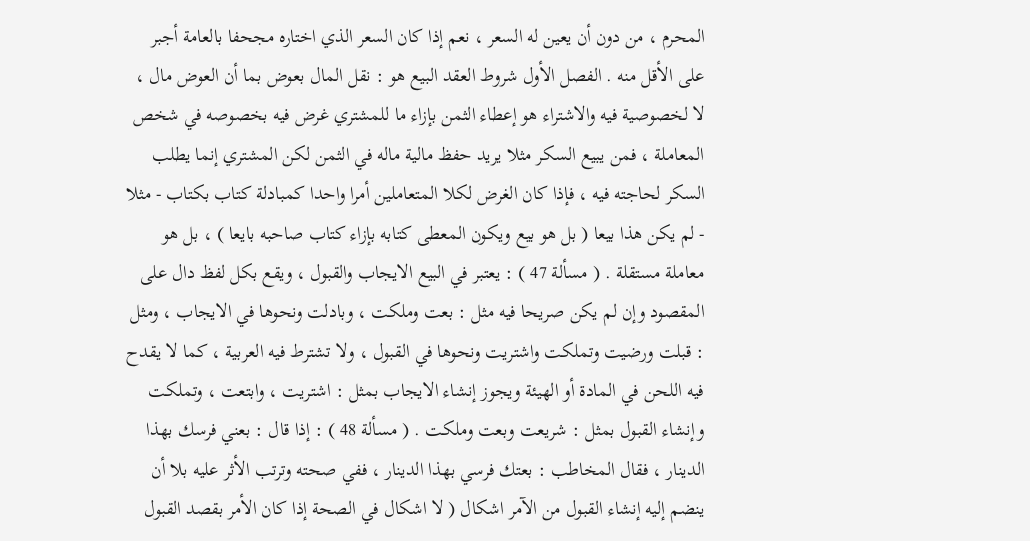المحرم ، من دون أن يعين له السعر ، نعم إذا كان السعر الذي اختاره مجحفا بالعامة أجبر على الأقل منه . الفصل الأول شروط العقد البيع هو : نقل المال بعوض بما أن العوض مال ، لا لخصوصية فيه والاشتراء هو إعطاء الثمن بإزاء ما للمشتري غرض فيه بخصوصه في شخص المعاملة ، فمن يبيع السكر مثلا يريد حفظ مالية ماله في الثمن لكن المشتري إنما يطلب السكر لحاجته فيه ، فإذا كان الغرض لكلا المتعاملين أمرا واحدا كمبادلة كتاب بكتاب - مثلا - لم يكن هذا بيعا ( بل هو بيع ويكون المعطى كتابه بإزاء كتاب صاحبه بايعا ) ، بل هو معاملة مستقلة . ( مسألة 47 ) : يعتبر في البيع الايجاب والقبول ، ويقع بكل لفظ دال على المقصود وإن لم يكن صريحا فيه مثل : بعت وملكت ، وبادلت ونحوها في الايجاب ، ومثل : قبلت ورضيت وتملكت واشتريت ونحوها في القبول ، ولا تشترط فيه العربية ، كما لا يقدح فيه اللحن في المادة أو الهيئة ويجوز إنشاء الايجاب بمثل : اشتريت ، وابتعت ، وتملكت وإنشاء القبول بمثل : شريعت وبعت وملكت . ( مسألة 48 ) : إذا قال : بعني فرسك بهذا الدينار ، فقال المخاطب : بعتك فرسي بهذا الدينار ، ففي صحته وترتب الأثر عليه بلا أن ينضم إليه إنشاء القبول من الآمر اشكال ( لا اشكال في الصحة إذا كان الأمر بقصد القبول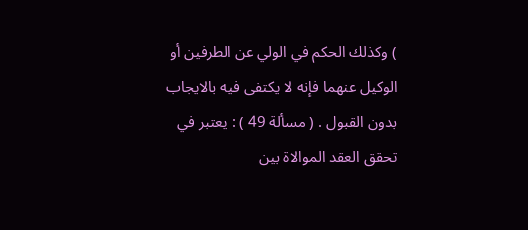) وكذلك الحكم في الولي عن الطرفين أو الوكيل عنهما فإنه لا يكتفى فيه بالايجاب بدون القبول . ( مسألة 49 ) : يعتبر في تحقق العقد الموالاة بين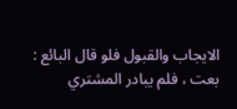الايجاب والقبول فلو قال البائع : بعت ، فلم يبادر المشتري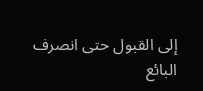إلى القبول حتى انصرف البائع